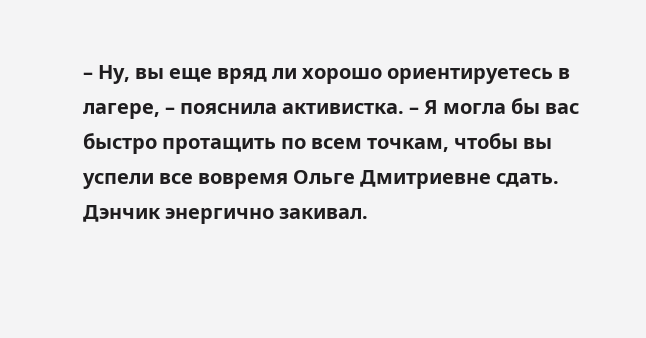– Ну, вы еще вряд ли хорошо ориентируетесь в лагере, – пояснила активистка. – Я могла бы вас быстро протащить по всем точкам, чтобы вы успели все вовремя Ольге Дмитриевне сдать.
Дэнчик энергично закивал.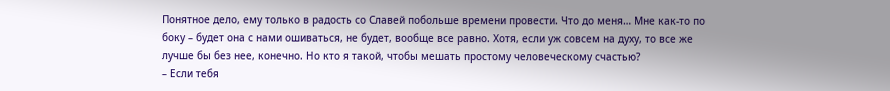Понятное дело, ему только в радость со Славей побольше времени провести. Что до меня… Мне как-то по боку – будет она с нами ошиваться, не будет, вообще все равно. Хотя, если уж совсем на духу, то все же лучше бы без нее, конечно. Но кто я такой, чтобы мешать простому человеческому счастью?
– Если тебя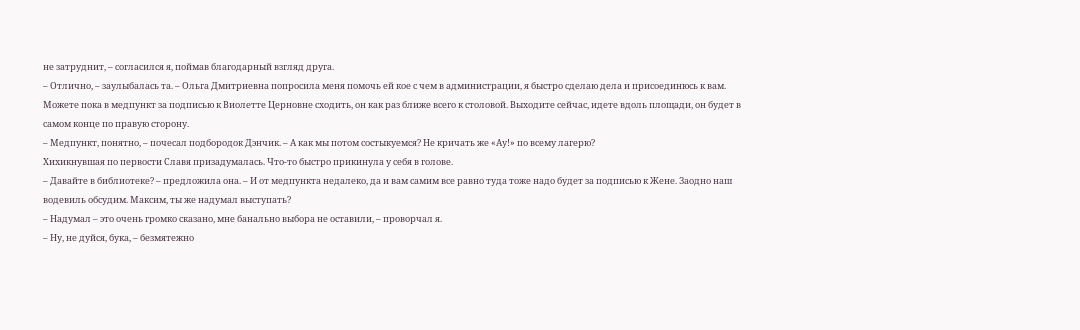не затруднит, – согласился я, поймав благодарный взгляд друга.
– Отлично, – заулыбалась та. – Ольга Дмитриевна попросила меня помочь ей кое с чем в администрации, я быстро сделаю дела и присоединюсь к вам. Можете пока в медпункт за подписью к Виолетте Церновне сходить, он как раз ближе всего к столовой. Выходите сейчас, идете вдоль площади, он будет в самом конце по правую сторону.
– Медпункт, понятно, – почесал подбородок Дэнчик. – А как мы потом состыкуемся? Не кричать же «Ау!» по всему лагерю?
Хихикнувшая по первости Славя призадумалась. Что-то быстро прикинула у себя в голове.
– Давайте в библиотеке? – предложила она. – И от медпункта недалеко, да и вам самим все равно туда тоже надо будет за подписью к Жене. Заодно наш водевиль обсудим. Максим, ты же надумал выступать?
– Надумал – это очень громко сказано, мне банально выбора не оставили, – проворчал я.
– Ну, не дуйся, бука, – безмятежно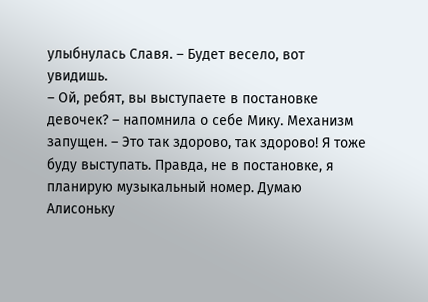улыбнулась Славя. – Будет весело, вот увидишь.
– Ой, ребят, вы выступаете в постановке девочек? – напомнила о себе Мику. Механизм запущен. – Это так здорово, так здорово! Я тоже буду выступать. Правда, не в постановке, я планирую музыкальный номер. Думаю Алисоньку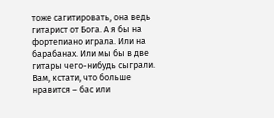тоже сагитировать, она ведь гитарист от Бога. А я бы на фортепиано играла. Или на барабанах. Или мы бы в две гитары чего-нибудь сыграли. Вам, кстати, что больше нравится – бас или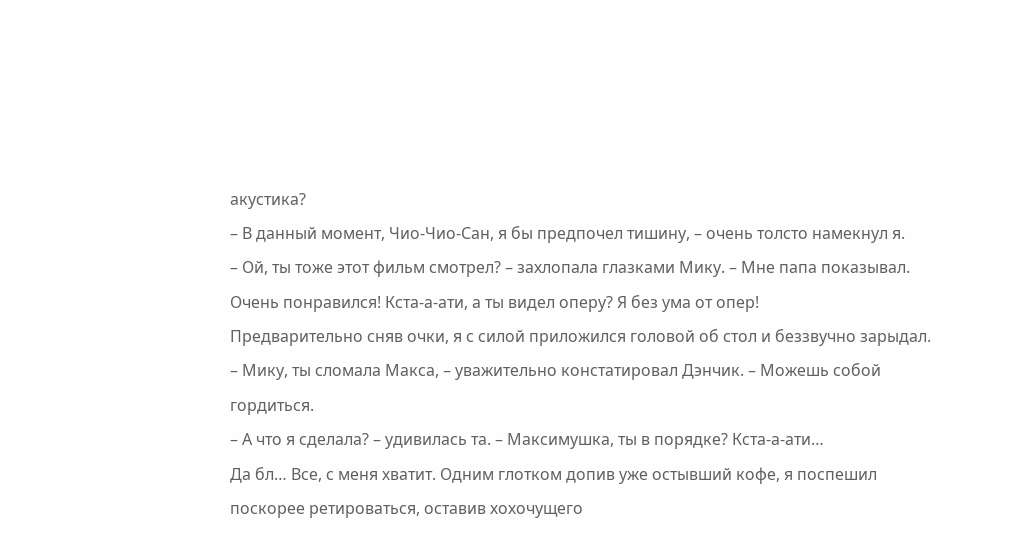акустика?
– В данный момент, Чио-Чио-Сан, я бы предпочел тишину, – очень толсто намекнул я.
– Ой, ты тоже этот фильм смотрел? – захлопала глазками Мику. – Мне папа показывал. Очень понравился! Кста-а-ати, а ты видел оперу? Я без ума от опер!
Предварительно сняв очки, я с силой приложился головой об стол и беззвучно зарыдал.
– Мику, ты сломала Макса, – уважительно констатировал Дэнчик. – Можешь собой гордиться.
– А что я сделала? – удивилась та. – Максимушка, ты в порядке? Кста-а-ати…
Да бл… Все, с меня хватит. Одним глотком допив уже остывший кофе, я поспешил поскорее ретироваться, оставив хохочущего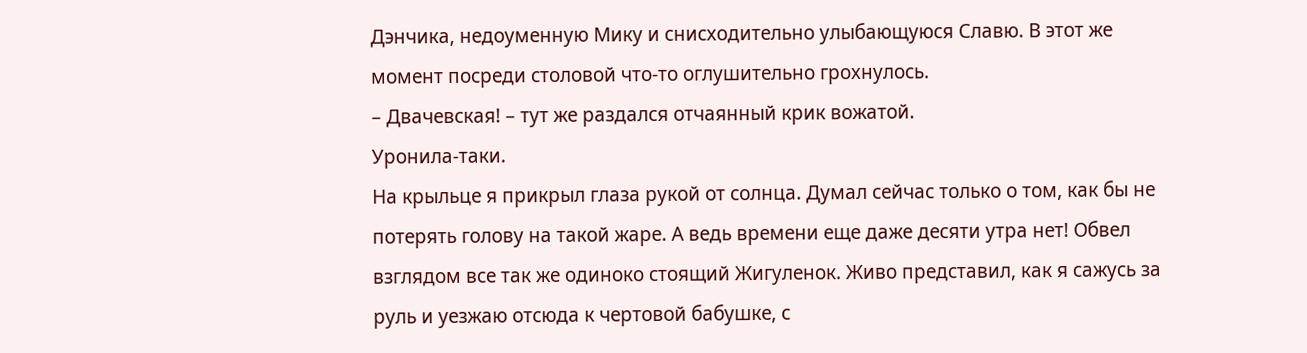Дэнчика, недоуменную Мику и снисходительно улыбающуюся Славю. В этот же момент посреди столовой что-то оглушительно грохнулось.
– Двачевская! – тут же раздался отчаянный крик вожатой.
Уронила-таки.
На крыльце я прикрыл глаза рукой от солнца. Думал сейчас только о том, как бы не потерять голову на такой жаре. А ведь времени еще даже десяти утра нет! Обвел взглядом все так же одиноко стоящий Жигуленок. Живо представил, как я сажусь за руль и уезжаю отсюда к чертовой бабушке, с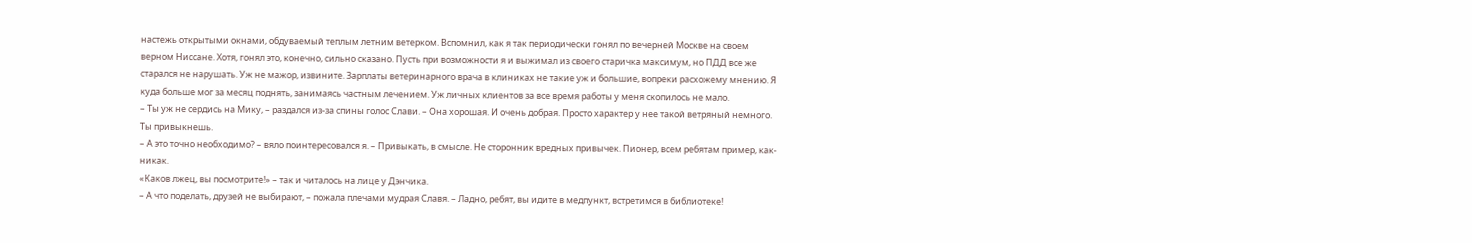настежь открытыми окнами, обдуваемый теплым летним ветерком. Вспомнил, как я так периодически гонял по вечерней Москве на своем верном Ниссане. Хотя, гонял это, конечно, сильно сказано. Пусть при возможности я и выжимал из своего старичка максимум, но ПДД все же старался не нарушать. Уж не мажор, извините. Зарплаты ветеринарного врача в клиниках не такие уж и большие, вопреки расхожему мнению. Я куда больше мог за месяц поднять, занимаясь частным лечением. Уж личных клиентов за все время работы у меня скопилось не мало.
– Ты уж не сердись на Мику, – раздался из-за спины голос Слави. – Она хорошая. И очень добрая. Просто характер у нее такой ветряный немного. Ты привыкнешь.
– А это точно необходимо? – вяло поинтересовался я. – Привыкать, в смысле. Не сторонник вредных привычек. Пионер, всем ребятам пример, как-никак.
«Каков лжец, вы посмотрите!» – так и читалось на лице у Дэнчика.
– А что поделать, друзей не выбирают, – пожала плечами мудрая Славя. – Ладно, ребят, вы идите в медпункт, встретимся в библиотеке!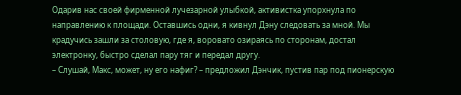Одарив нас своей фирменной лучезарной улыбкой, активистка упорхнула по направлению к площади. Оставшись одни, я кивнул Дэну следовать за мной. Мы крадучись зашли за столовую, где я, воровато озираясь по сторонам, достал электронку, быстро сделал пару тяг и передал другу.
– Слушай, Макс, может, ну его нафиг? – предложил Дэнчик, пустив пар под пионерскую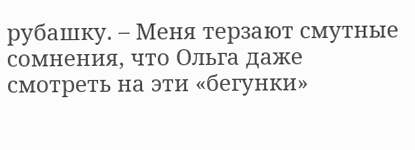рубашку. – Меня терзают смутные сомнения, что Ольга даже смотреть на эти «бегунки»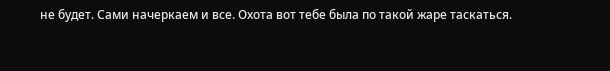не будет. Сами начеркаем и все. Охота вот тебе была по такой жаре таскаться.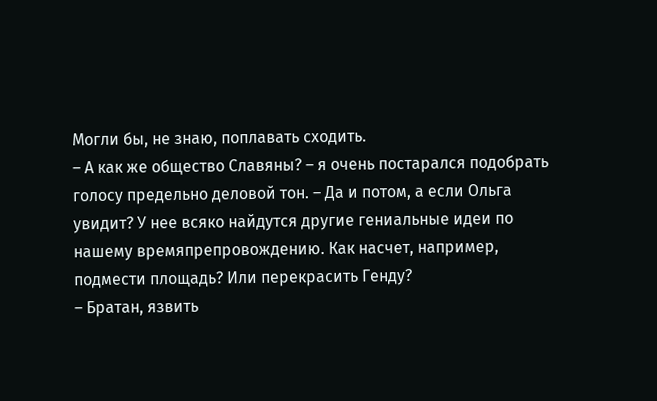Могли бы, не знаю, поплавать сходить.
– А как же общество Славяны? – я очень постарался подобрать голосу предельно деловой тон. – Да и потом, а если Ольга увидит? У нее всяко найдутся другие гениальные идеи по нашему времяпрепровождению. Как насчет, например, подмести площадь? Или перекрасить Генду?
– Братан, язвить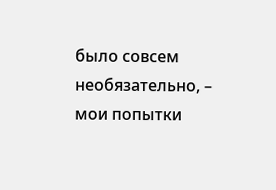было совсем необязательно, – мои попытки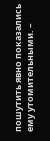пошутить явно показались ему утомительными. –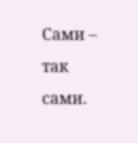Сами – так сами.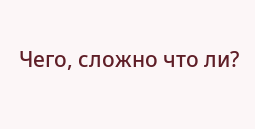Чего, сложно что ли?